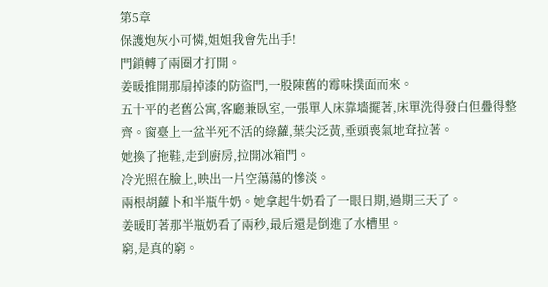第5章
保護炮灰小可憐,姐姐我會先出手!
門鎖轉了兩圈才打開。
姜暖推開那扇掉漆的防盜門,一股陳舊的霉味撲面而來。
五十平的老舊公寓,客廳兼臥室,一張單人床靠墻擺著,床單洗得發白但疊得整齊。窗臺上一盆半死不活的綠蘿,葉尖泛黃,垂頭喪氣地耷拉著。
她換了拖鞋,走到廚房,拉開冰箱門。
冷光照在臉上,映出一片空蕩蕩的慘淡。
兩根胡蘿卜和半瓶牛奶。她拿起牛奶看了一眼日期,過期三天了。
姜暖盯著那半瓶奶看了兩秒,最后還是倒進了水槽里。
窮,是真的窮。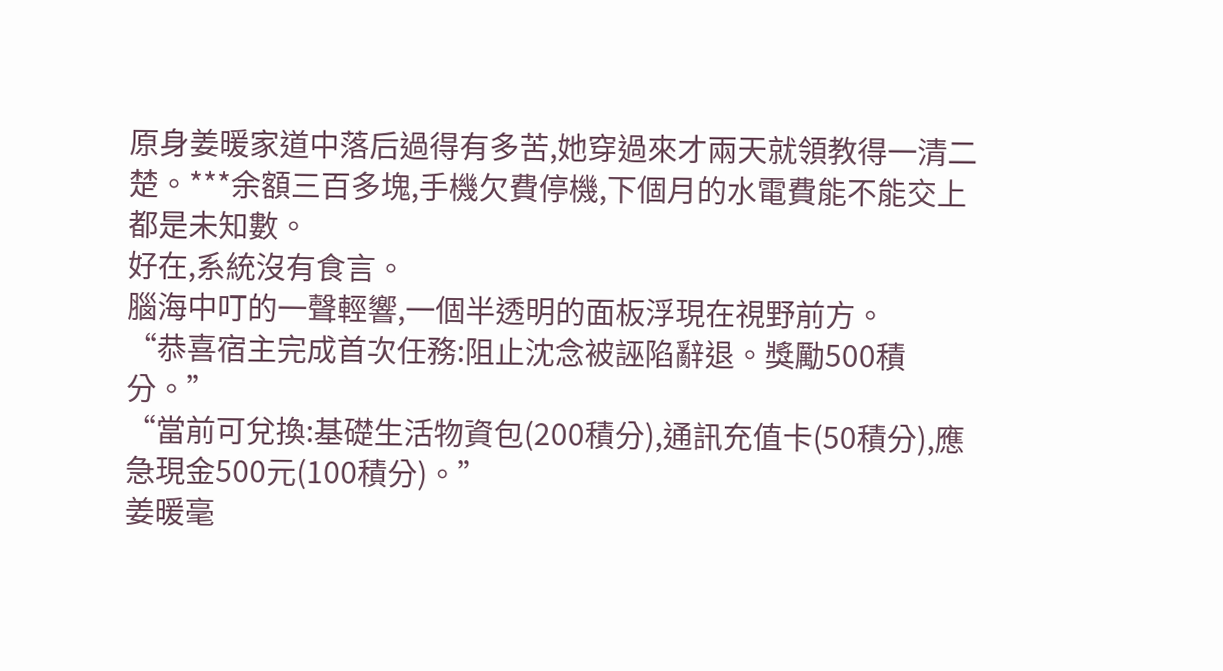原身姜暖家道中落后過得有多苦,她穿過來才兩天就領教得一清二楚。***余額三百多塊,手機欠費停機,下個月的水電費能不能交上都是未知數。
好在,系統沒有食言。
腦海中叮的一聲輕響,一個半透明的面板浮現在視野前方。
“恭喜宿主完成首次任務:阻止沈念被誣陷辭退。獎勵500積分。”
“當前可兌換:基礎生活物資包(200積分),通訊充值卡(50積分),應急現金500元(100積分)。”
姜暖毫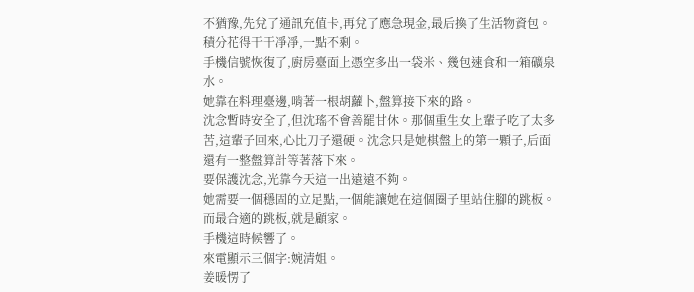不猶豫,先兌了通訊充值卡,再兌了應急現金,最后換了生活物資包。積分花得干干凈凈,一點不剩。
手機信號恢復了,廚房臺面上憑空多出一袋米、幾包速食和一箱礦泉水。
她靠在料理臺邊,啃著一根胡蘿卜,盤算接下來的路。
沈念暫時安全了,但沈瑤不會善罷甘休。那個重生女上輩子吃了太多苦,這輩子回來,心比刀子還硬。沈念只是她棋盤上的第一顆子,后面還有一整盤算計等著落下來。
要保護沈念,光靠今天這一出遠遠不夠。
她需要一個穩固的立足點,一個能讓她在這個圈子里站住腳的跳板。
而最合適的跳板,就是顧家。
手機這時候響了。
來電顯示三個字:婉清姐。
姜暖愣了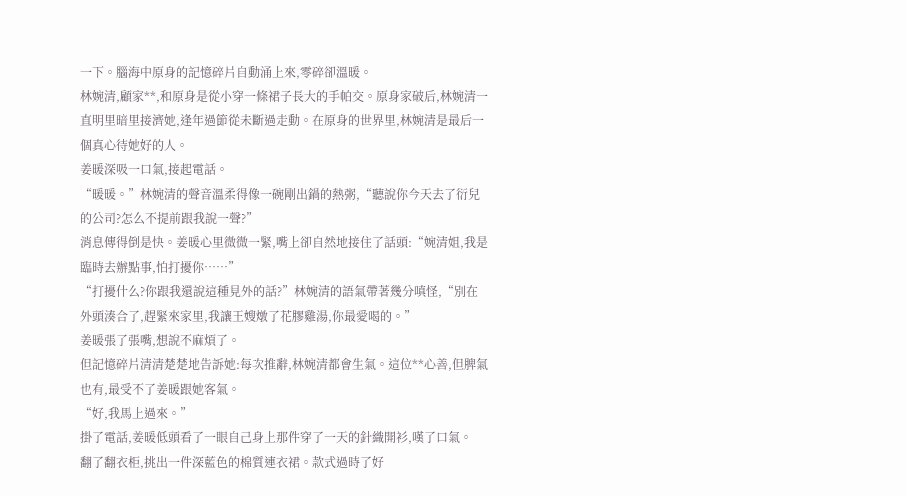一下。腦海中原身的記憶碎片自動涌上來,零碎卻溫暖。
林婉清,顧家**,和原身是從小穿一條裙子長大的手帕交。原身家破后,林婉清一直明里暗里接濟她,逢年過節從未斷過走動。在原身的世界里,林婉清是最后一個真心待她好的人。
姜暖深吸一口氣,接起電話。
“暖暖。”林婉清的聲音溫柔得像一碗剛出鍋的熱粥,“聽說你今天去了衍兒的公司?怎么不提前跟我說一聲?”
消息傳得倒是快。姜暖心里微微一緊,嘴上卻自然地接住了話頭:“婉清姐,我是臨時去辦點事,怕打擾你……”
“打擾什么?你跟我還說這種見外的話?”林婉清的語氣帶著幾分嗔怪,“別在外頭湊合了,趕緊來家里,我讓王嫂燉了花膠雞湯,你最愛喝的。”
姜暖張了張嘴,想說不麻煩了。
但記憶碎片清清楚楚地告訴她:每次推辭,林婉清都會生氣。這位**心善,但脾氣也有,最受不了姜暖跟她客氣。
“好,我馬上過來。”
掛了電話,姜暖低頭看了一眼自己身上那件穿了一天的針織開衫,嘆了口氣。
翻了翻衣柜,挑出一件深藍色的棉質連衣裙。款式過時了好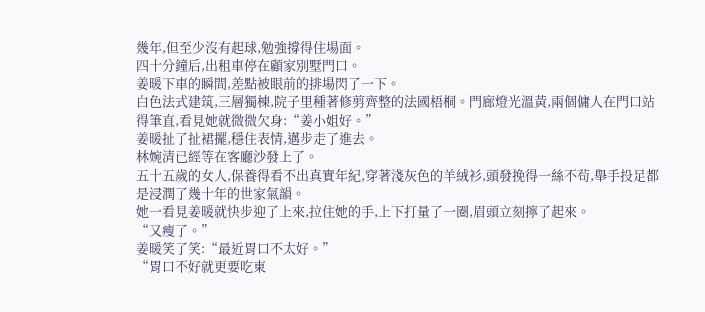幾年,但至少沒有起球,勉強撐得住場面。
四十分鐘后,出租車停在顧家別墅門口。
姜暖下車的瞬間,差點被眼前的排場閃了一下。
白色法式建筑,三層獨棟,院子里種著修剪齊整的法國梧桐。門廊燈光溫黃,兩個傭人在門口站得筆直,看見她就微微欠身:“姜小姐好。”
姜暖扯了扯裙擺,穩住表情,邁步走了進去。
林婉清已經等在客廳沙發上了。
五十五歲的女人,保養得看不出真實年紀,穿著淺灰色的羊絨衫,頭發挽得一絲不茍,舉手投足都是浸潤了幾十年的世家氣韻。
她一看見姜暖就快步迎了上來,拉住她的手,上下打量了一圈,眉頭立刻擰了起來。
“又瘦了。”
姜暖笑了笑:“最近胃口不太好。”
“胃口不好就更要吃東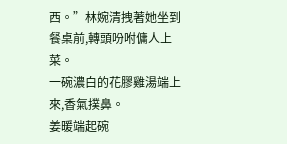西。”林婉清拽著她坐到餐桌前,轉頭吩咐傭人上菜。
一碗濃白的花膠雞湯端上來,香氣撲鼻。
姜暖端起碗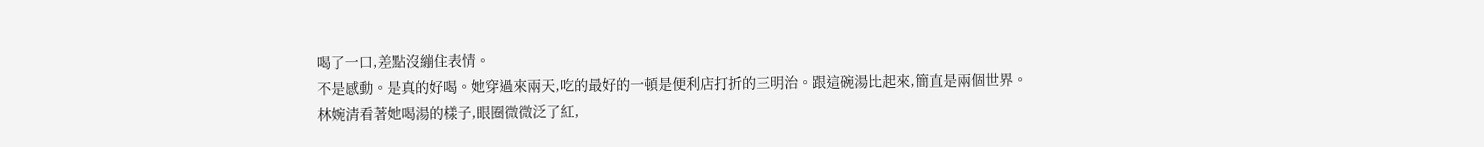喝了一口,差點沒繃住表情。
不是感動。是真的好喝。她穿過來兩天,吃的最好的一頓是便利店打折的三明治。跟這碗湯比起來,簡直是兩個世界。
林婉清看著她喝湯的樣子,眼圈微微泛了紅,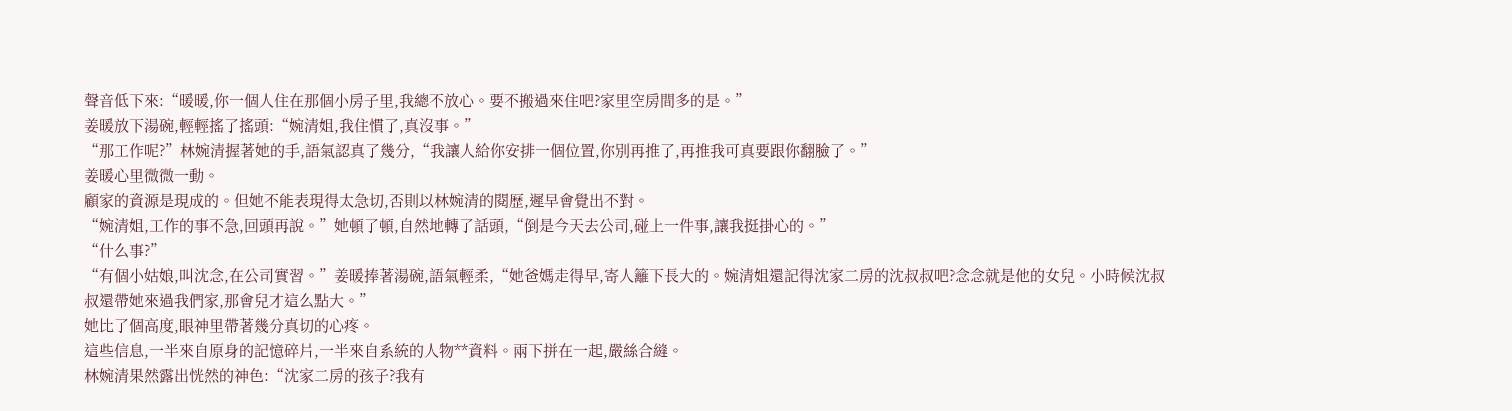聲音低下來:“暖暖,你一個人住在那個小房子里,我總不放心。要不搬過來住吧?家里空房間多的是。”
姜暖放下湯碗,輕輕搖了搖頭:“婉清姐,我住慣了,真沒事。”
“那工作呢?”林婉清握著她的手,語氣認真了幾分,“我讓人給你安排一個位置,你別再推了,再推我可真要跟你翻臉了。”
姜暖心里微微一動。
顧家的資源是現成的。但她不能表現得太急切,否則以林婉清的閱歷,遲早會覺出不對。
“婉清姐,工作的事不急,回頭再說。”她頓了頓,自然地轉了話頭,“倒是今天去公司,碰上一件事,讓我挺掛心的。”
“什么事?”
“有個小姑娘,叫沈念,在公司實習。”姜暖捧著湯碗,語氣輕柔,“她爸媽走得早,寄人籬下長大的。婉清姐還記得沈家二房的沈叔叔吧?念念就是他的女兒。小時候沈叔叔還帶她來過我們家,那會兒才這么點大。”
她比了個高度,眼神里帶著幾分真切的心疼。
這些信息,一半來自原身的記憶碎片,一半來自系統的人物**資料。兩下拼在一起,嚴絲合縫。
林婉清果然露出恍然的神色:“沈家二房的孩子?我有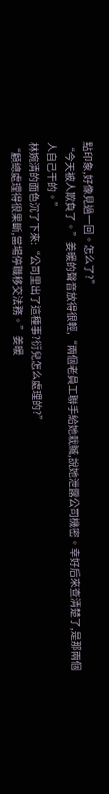點印象,好像見過一回。怎么了?”
“今天被人欺負了。”姜暖的聲音放得很輕,“兩個老員工聯手給她栽贓,說她泄露公司機密。幸好后來查清楚了,是那兩個人自己干的。”
林婉清的面色沉了下來:“公司里出了這種事?衍兒怎么處理的?”
“顧總處理得很果斷,當場停職移交法務。”姜暖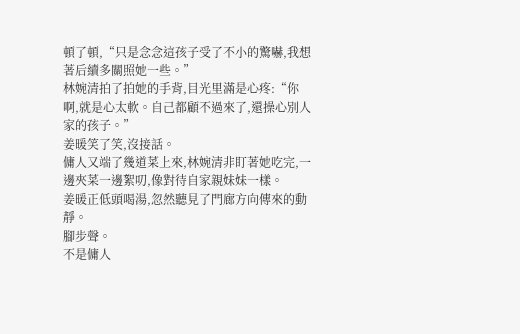頓了頓,“只是念念這孩子受了不小的驚嚇,我想著后續多關照她一些。”
林婉清拍了拍她的手背,目光里滿是心疼:“你啊,就是心太軟。自己都顧不過來了,還操心別人家的孩子。”
姜暖笑了笑,沒接話。
傭人又端了幾道菜上來,林婉清非盯著她吃完,一邊夾菜一邊絮叨,像對待自家親妹妹一樣。
姜暖正低頭喝湯,忽然聽見了門廊方向傳來的動靜。
腳步聲。
不是傭人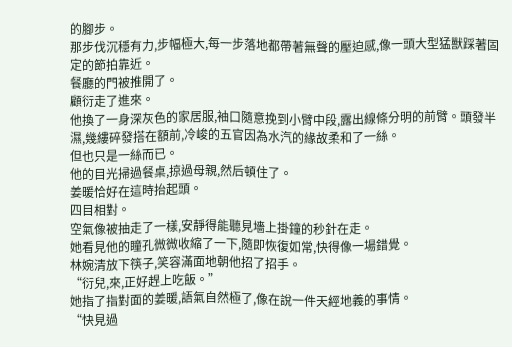的腳步。
那步伐沉穩有力,步幅極大,每一步落地都帶著無聲的壓迫感,像一頭大型猛獸踩著固定的節拍靠近。
餐廳的門被推開了。
顧衍走了進來。
他換了一身深灰色的家居服,袖口隨意挽到小臂中段,露出線條分明的前臂。頭發半濕,幾縷碎發搭在額前,冷峻的五官因為水汽的緣故柔和了一絲。
但也只是一絲而已。
他的目光掃過餐桌,掠過母親,然后頓住了。
姜暖恰好在這時抬起頭。
四目相對。
空氣像被抽走了一樣,安靜得能聽見墻上掛鐘的秒針在走。
她看見他的瞳孔微微收縮了一下,隨即恢復如常,快得像一場錯覺。
林婉清放下筷子,笑容滿面地朝他招了招手。
“衍兒,來,正好趕上吃飯。”
她指了指對面的姜暖,語氣自然極了,像在說一件天經地義的事情。
“快見過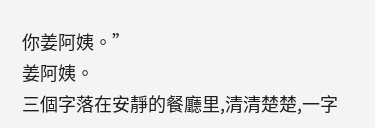你姜阿姨。”
姜阿姨。
三個字落在安靜的餐廳里,清清楚楚,一字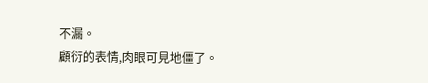不漏。
顧衍的表情,肉眼可見地僵了。